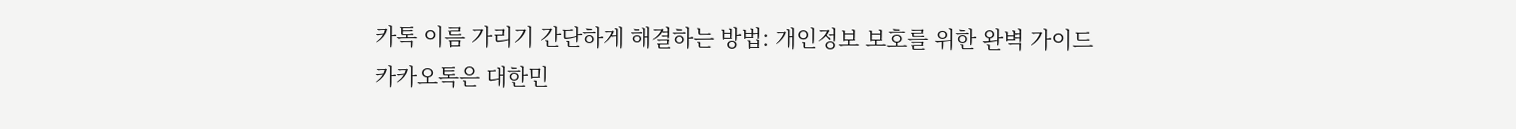카톡 이름 가리기 간단하게 해결하는 방법: 개인정보 보호를 위한 완벽 가이드
카카오톡은 대한민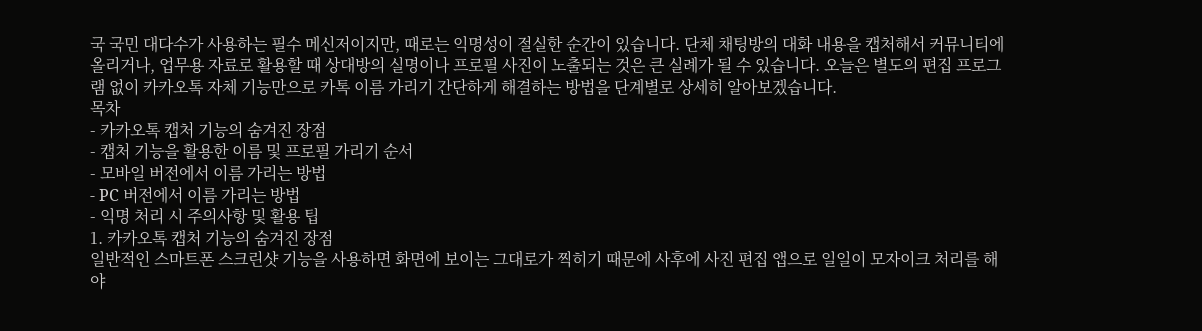국 국민 대다수가 사용하는 필수 메신저이지만, 때로는 익명성이 절실한 순간이 있습니다. 단체 채팅방의 대화 내용을 캡처해서 커뮤니티에 올리거나, 업무용 자료로 활용할 때 상대방의 실명이나 프로필 사진이 노출되는 것은 큰 실례가 될 수 있습니다. 오늘은 별도의 편집 프로그램 없이 카카오톡 자체 기능만으로 카톡 이름 가리기 간단하게 해결하는 방법을 단계별로 상세히 알아보겠습니다.
목차
- 카카오톡 캡처 기능의 숨겨진 장점
- 캡처 기능을 활용한 이름 및 프로필 가리기 순서
- 모바일 버전에서 이름 가리는 방법
- PC 버전에서 이름 가리는 방법
- 익명 처리 시 주의사항 및 활용 팁
1. 카카오톡 캡처 기능의 숨겨진 장점
일반적인 스마트폰 스크린샷 기능을 사용하면 화면에 보이는 그대로가 찍히기 때문에 사후에 사진 편집 앱으로 일일이 모자이크 처리를 해야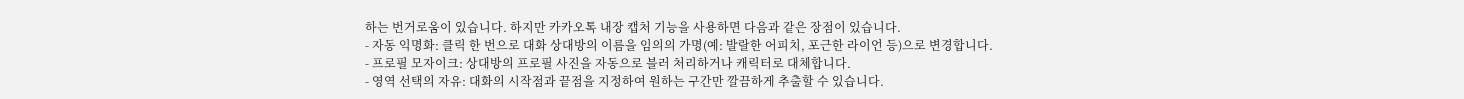하는 번거로움이 있습니다. 하지만 카카오톡 내장 캡처 기능을 사용하면 다음과 같은 장점이 있습니다.
- 자동 익명화: 클릭 한 번으로 대화 상대방의 이름을 임의의 가명(예: 발랄한 어피치, 포근한 라이언 등)으로 변경합니다.
- 프로필 모자이크: 상대방의 프로필 사진을 자동으로 블러 처리하거나 캐릭터로 대체합니다.
- 영역 선택의 자유: 대화의 시작점과 끝점을 지정하여 원하는 구간만 깔끔하게 추출할 수 있습니다.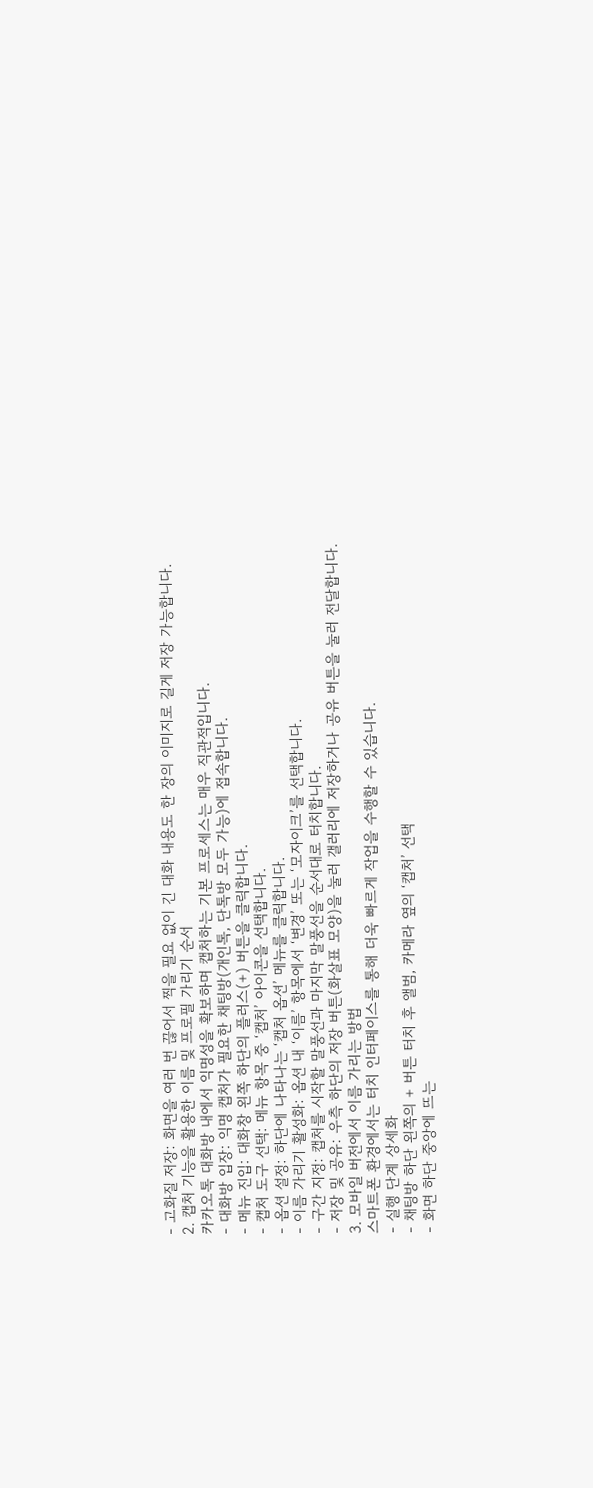- 고화질 저장: 화면을 여러 번 끊어서 찍을 필요 없이 긴 대화 내용도 한 장의 이미지로 길게 저장 가능합니다.
2. 캡처 기능을 활용한 이름 및 프로필 가리기 순서
카카오톡 대화방 내에서 익명성을 확보하며 캡처하는 기본 프로세스는 매우 직관적입니다.
- 대화방 입장: 익명 캡처가 필요한 채팅방(개인톡, 단톡방 모두 가능)에 접속합니다.
- 메뉴 진입: 대화창 왼쪽 하단의 플러스(+) 버튼을 클릭합니다.
- 캡처 도구 선택: 메뉴 항목 중 ‘캡처’ 아이콘을 선택합니다.
- 옵션 설정: 하단에 나타나는 ‘캡처 옵션’ 메뉴를 클릭합니다.
- 이름 가리기 활성화: 옵션 내 ‘이름’ 항목에서 ‘변경’ 또는 ‘모자이크’를 선택합니다.
- 구간 지정: 캡처를 시작할 말풍선과 마지막 말풍선을 순서대로 터치합니다.
- 저장 및 공유: 우측 하단의 저장 버튼(화살표 모양)을 눌러 갤러리에 저장하거나 공유 버튼을 눌러 전달합니다.
3. 모바일 버전에서 이름 가리는 방법
스마트폰 환경에서는 터치 인터페이스를 통해 더욱 빠르게 작업을 수행할 수 있습니다.
- 실행 단계 상세화
- 채팅방 하단 왼쪽의 + 버튼 터치 후 앨범, 카메라 옆의 ‘캡처’ 선택
- 화면 하단 중앙에 뜨는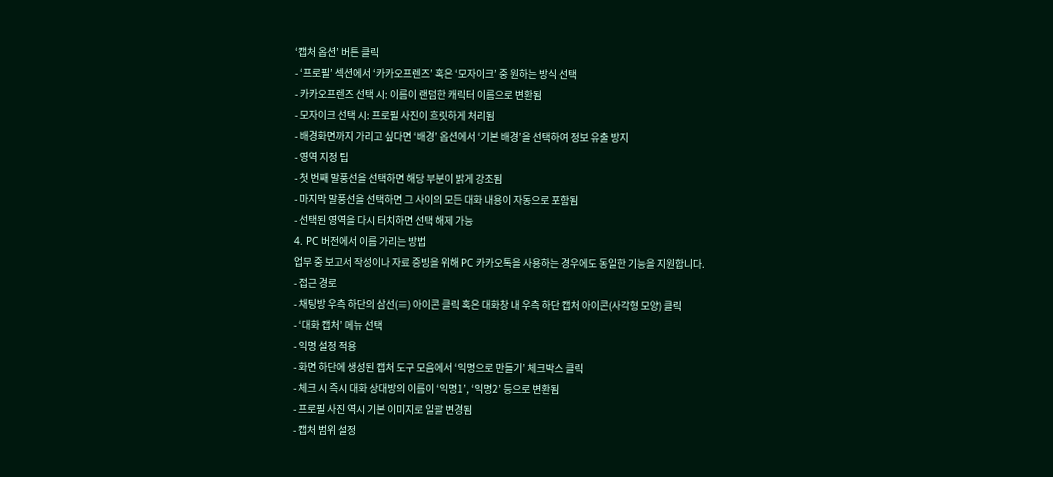‘캡처 옵션’ 버튼 클릭
- ‘프로필’ 섹션에서 ‘카카오프렌즈’ 혹은 ‘모자이크’ 중 원하는 방식 선택
- 카카오프렌즈 선택 시: 이름이 랜덤한 캐릭터 이름으로 변환됨
- 모자이크 선택 시: 프로필 사진이 흐릿하게 처리됨
- 배경화면까지 가리고 싶다면 ‘배경’ 옵션에서 ‘기본 배경’을 선택하여 정보 유출 방지
- 영역 지정 팁
- 첫 번째 말풍선을 선택하면 해당 부분이 밝게 강조됨
- 마지막 말풍선을 선택하면 그 사이의 모든 대화 내용이 자동으로 포함됨
- 선택된 영역을 다시 터치하면 선택 해제 가능
4. PC 버전에서 이름 가리는 방법
업무 중 보고서 작성이나 자료 증빙을 위해 PC 카카오톡을 사용하는 경우에도 동일한 기능을 지원합니다.
- 접근 경로
- 채팅방 우측 하단의 삼선(≡) 아이콘 클릭 혹은 대화창 내 우측 하단 캡처 아이콘(사각형 모양) 클릭
- ‘대화 캡처’ 메뉴 선택
- 익명 설정 적용
- 화면 하단에 생성된 캡처 도구 모음에서 ‘익명으로 만들기’ 체크박스 클릭
- 체크 시 즉시 대화 상대방의 이름이 ‘익명1’, ‘익명2’ 등으로 변환됨
- 프로필 사진 역시 기본 이미지로 일괄 변경됨
- 캡처 범위 설정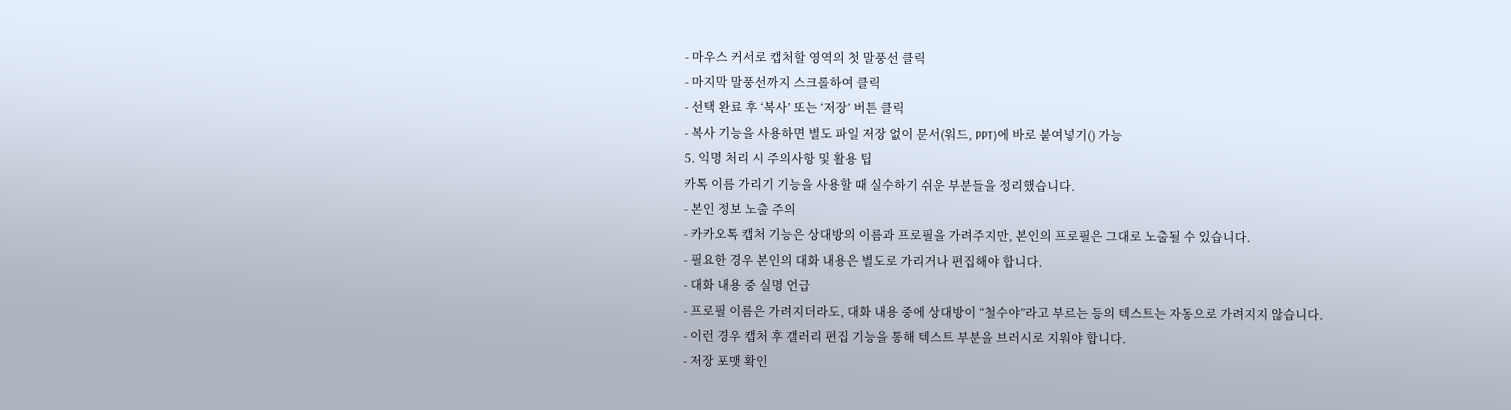- 마우스 커서로 캡처할 영역의 첫 말풍선 클릭
- 마지막 말풍선까지 스크롤하여 클릭
- 선택 완료 후 ‘복사’ 또는 ‘저장’ 버튼 클릭
- 복사 기능을 사용하면 별도 파일 저장 없이 문서(워드, PPT)에 바로 붙여넣기() 가능
5. 익명 처리 시 주의사항 및 활용 팁
카톡 이름 가리기 기능을 사용할 때 실수하기 쉬운 부분들을 정리했습니다.
- 본인 정보 노출 주의
- 카카오톡 캡처 기능은 상대방의 이름과 프로필을 가려주지만, 본인의 프로필은 그대로 노출될 수 있습니다.
- 필요한 경우 본인의 대화 내용은 별도로 가리거나 편집해야 합니다.
- 대화 내용 중 실명 언급
- 프로필 이름은 가려지더라도, 대화 내용 중에 상대방이 “철수야”라고 부르는 등의 텍스트는 자동으로 가려지지 않습니다.
- 이런 경우 캡처 후 갤러리 편집 기능을 통해 텍스트 부분을 브러시로 지워야 합니다.
- 저장 포맷 확인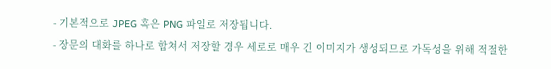- 기본적으로 JPEG 혹은 PNG 파일로 저장됩니다.
- 장문의 대화를 하나로 합쳐서 저장할 경우 세로로 매우 긴 이미지가 생성되므로 가독성을 위해 적절한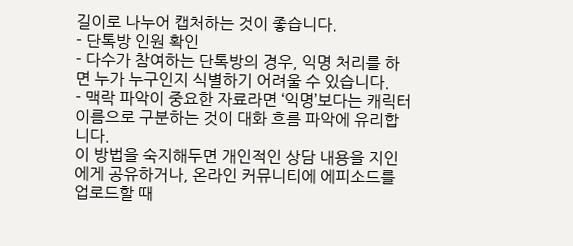길이로 나누어 캡처하는 것이 좋습니다.
- 단톡방 인원 확인
- 다수가 참여하는 단톡방의 경우, 익명 처리를 하면 누가 누구인지 식별하기 어려울 수 있습니다.
- 맥락 파악이 중요한 자료라면 ‘익명’보다는 캐릭터 이름으로 구분하는 것이 대화 흐름 파악에 유리합니다.
이 방법을 숙지해두면 개인적인 상담 내용을 지인에게 공유하거나, 온라인 커뮤니티에 에피소드를 업로드할 때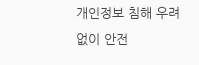개인정보 침해 우려 없이 안전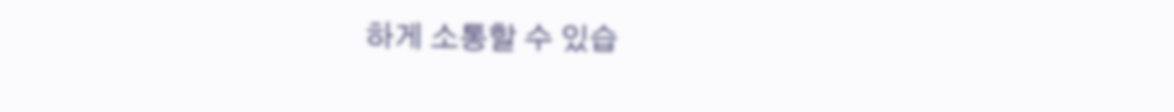하게 소통할 수 있습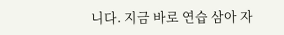니다. 지금 바로 연습 삼아 자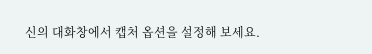신의 대화창에서 캡처 옵션을 설정해 보세요.